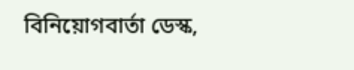বিনিয়োগবার্তা ডেস্ক,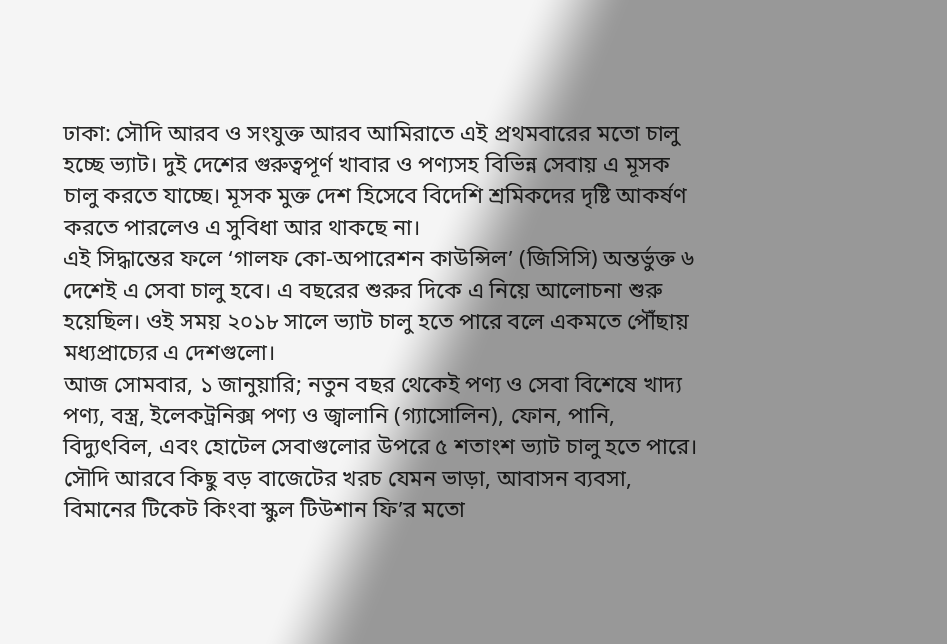ঢাকা: সৌদি আরব ও সংযুক্ত আরব আমিরাতে এই প্রথমবারের মতো চালু হচ্ছে ভ্যাট। দুই দেশের গুরুত্বপূর্ণ খাবার ও পণ্যসহ বিভিন্ন সেবায় এ মূসক চালু করতে যাচ্ছে। মূসক মুক্ত দেশ হিসেবে বিদেশি শ্রমিকদের দৃষ্টি আকর্ষণ করতে পারলেও এ সুবিধা আর থাকছে না।
এই সিদ্ধান্তের ফলে ‘গালফ কো-অপারেশন কাউন্সিল’ (জিসিসি) অন্তর্ভুক্ত ৬ দেশেই এ সেবা চালু হবে। এ বছরের শুরুর দিকে এ নিয়ে আলোচনা শুরু হয়েছিল। ওই সময় ২০১৮ সালে ভ্যাট চালু হতে পারে বলে একমতে পৌঁছায় মধ্যপ্রাচ্যের এ দেশগুলো।
আজ সোমবার, ১ জানুয়ারি; নতুন বছর থেকেই পণ্য ও সেবা বিশেষে খাদ্য পণ্য, বস্ত্র, ইলেকট্রনিক্স পণ্য ও জ্বালানি (গ্যাসোলিন), ফোন, পানি, বিদ্যুৎবিল, এবং হোটেল সেবাগুলোর উপরে ৫ শতাংশ ভ্যাট চালু হতে পারে। সৌদি আরবে কিছু বড় বাজেটের খরচ যেমন ভাড়া, আবাসন ব্যবসা, বিমানের টিকেট কিংবা স্কুল টিউশান ফি’র মতো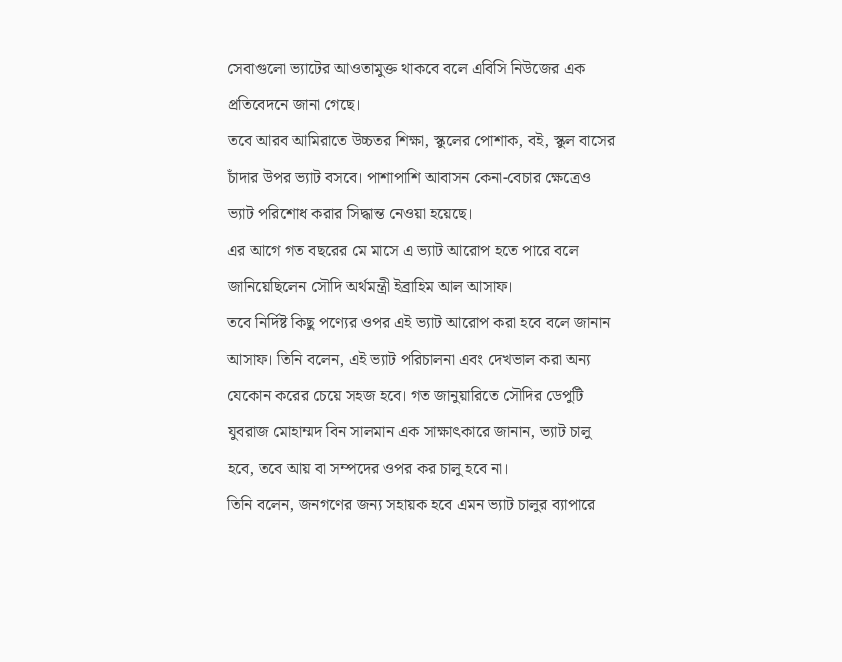সেবাগুলো ভ্যাটের আওতামুক্ত থাকবে বলে এবিসি নিউজের এক প্রতিবেদনে জানা গেছে।
তবে আরব আমিরাতে উচ্চতর শিক্ষা, স্কুলের পোশাক, বই, স্কুল বাসের চাঁদার উপর ভ্যাট বসবে। পাশাপাশি আবাসন কেনা-বেচার ক্ষেত্রেও ভ্যাট পরিশোধ করার সিদ্ধান্ত নেওয়া হয়েছে।
এর আগে গত বছরের মে মাসে এ ভ্যাট আরোপ হতে পারে বলে জানিয়েছিলেন সৌদি অর্থমন্ত্রী ইব্রাহিম আল আসাফ।
তবে নির্দিষ্ট কিছু পণ্যের ওপর এই ভ্যাট আরোপ করা হবে বলে জানান আসাফ। তিনি বলেন, এই ভ্যাট পরিচালনা এবং দেখভাল করা অন্য যেকোন করের চেয়ে সহজ হবে। গত জানুয়ারিতে সৌদির ডেপুটি যুবরাজ মোহাম্মদ বিন সালমান এক সাক্ষাৎকারে জানান, ভ্যাট চালু হবে, তবে আয় বা সম্পদের ওপর কর চালু হবে না।
তিনি বলেন, জনগণের জন্য সহায়ক হবে এমন ভ্যাট চালুর ব্যাপারে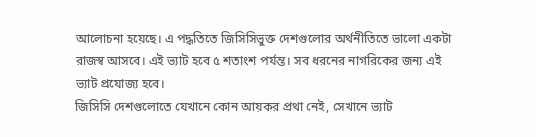আলোচনা হয়েছে। এ পদ্ধতিতে জিসিসিভুক্ত দেশগুলোর অর্থনীতিতে ভালো একটা রাজস্ব আসবে। এই ভ্যাট হবে ৫ শতাংশ পর্যন্ত। সব ধরনের নাগরিকের জন্য এই ভ্যাট প্রযোজ্য হবে।
জিসিসি দেশগুলোতে যেখানে কোন আয়কর প্রথা নেই, সেখানে ভ্যাট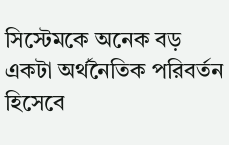সিস্টেমকে অনেক বড় একটা অর্থনৈতিক পরিবর্তন হিসেবে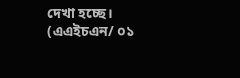দেখা হচ্ছে।
(এএইচএন/ ০১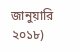জানুয়ারি ২০১৮)